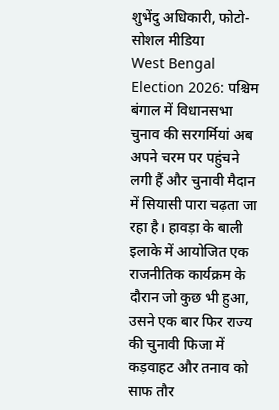शुभेंदु अधिकारी, फोटो- सोशल मीडिया
West Bengal Election 2026: पश्चिम बंगाल में विधानसभा चुनाव की सरगर्मियां अब अपने चरम पर पहुंचने लगी हैं और चुनावी मैदान में सियासी पारा चढ़ता जा रहा है। हावड़ा के बाली इलाके में आयोजित एक राजनीतिक कार्यक्रम के दौरान जो कुछ भी हुआ, उसने एक बार फिर राज्य की चुनावी फिजा में कड़वाहट और तनाव को साफ तौर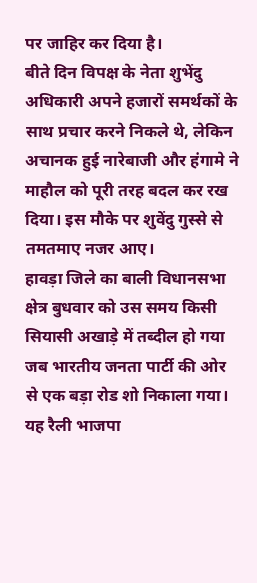पर जाहिर कर दिया है।
बीते दिन विपक्ष के नेता शुभेंदु अधिकारी अपने हजारों समर्थकों के साथ प्रचार करने निकले थे, लेकिन अचानक हुई नारेबाजी और हंगामे ने माहौल को पूरी तरह बदल कर रख दिया। इस मौके पर शुवेंदु गुस्से से तमतमाए नजर आए।
हावड़ा जिले का बाली विधानसभा क्षेत्र बुधवार को उस समय किसी सियासी अखाड़े में तब्दील हो गया जब भारतीय जनता पार्टी की ओर से एक बड़ा रोड शो निकाला गया। यह रैली भाजपा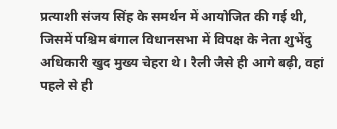प्रत्याशी संजय सिंह के समर्थन में आयोजित की गई थी, जिसमें पश्चिम बंगाल विधानसभा में विपक्ष के नेता शुभेंदु अधिकारी खुद मुख्य चेहरा थे। रैली जैसे ही आगे बढ़ी, वहां पहले से ही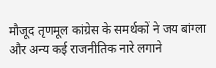मौजूद तृणमूल कांग्रेस के समर्थकों ने जय बांग्ला और अन्य कई राजनीतिक नारे लगाने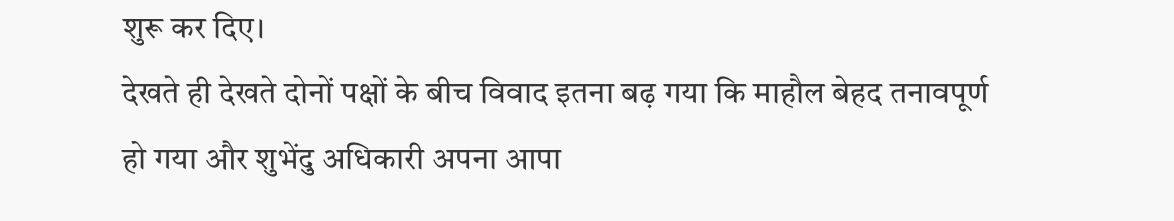शुरू कर दिए।
देखते ही देखते दोनों पक्षों के बीच विवाद इतना बढ़ गया कि माहौल बेहद तनावपूर्ण हो गया और शुभेंदु अधिकारी अपना आपा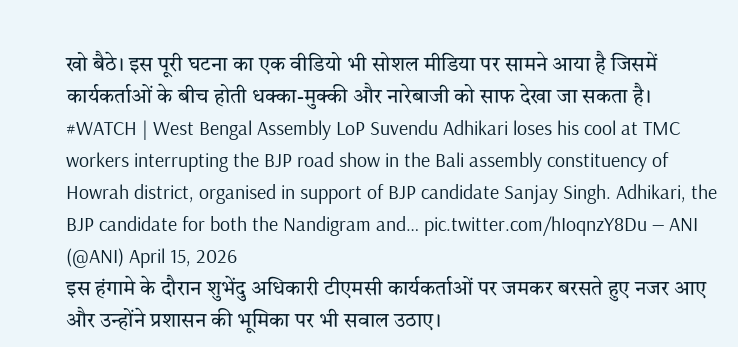खो बैठे। इस पूरी घटना का एक वीडियो भी सोशल मीडिया पर सामने आया है जिसमें कार्यकर्ताओं के बीच होती धक्का-मुक्की और नारेबाजी को साफ देखा जा सकता है।
#WATCH | West Bengal Assembly LoP Suvendu Adhikari loses his cool at TMC workers interrupting the BJP road show in the Bali assembly constituency of Howrah district, organised in support of BJP candidate Sanjay Singh. Adhikari, the BJP candidate for both the Nandigram and… pic.twitter.com/hIoqnzY8Du — ANI (@ANI) April 15, 2026
इस हंगामे के दौरान शुभेंदु अधिकारी टीएमसी कार्यकर्ताओं पर जमकर बरसते हुए नजर आए और उन्होंने प्रशासन की भूमिका पर भी सवाल उठाए।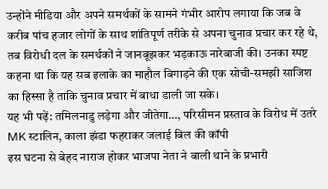उन्होंने मीडिया और अपने समर्थकों के सामने गंभीर आरोप लगाया कि जब वे करीब पांच हजार लोगों के साथ शांतिपूर्ण तरीके से अपना चुनाव प्रचार कर रहे थे, तब विरोधी दल के समर्थकों ने जानबूझकर भड़काऊ नारेबाजी की। उनका स्पष्ट कहना था कि यह सब इलाके का माहौल बिगाड़ने की एक सोची-समझी साजिश का हिस्सा है ताकि चुनाव प्रचार में बाधा डाली जा सके।
यह भी पढ़ें: तमिलनाडु लड़ेगा और जीतेगा…, परिसीमन प्रस्ताव के विरोध में उतरे MK स्टालिन, काला झंडा फहराकर जलाई बिल की कॉपी
इस घटना से बेहद नाराज होकर भाजपा नेता ने बाली थाने के प्रभारी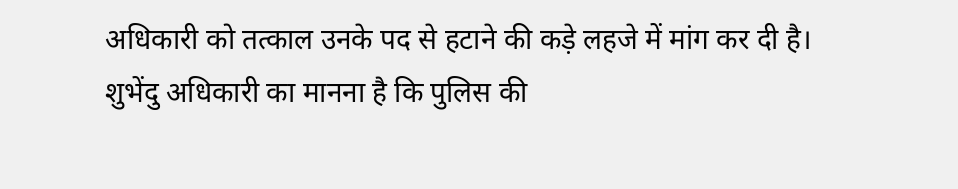अधिकारी को तत्काल उनके पद से हटाने की कड़े लहजे में मांग कर दी है। शुभेंदु अधिकारी का मानना है कि पुलिस की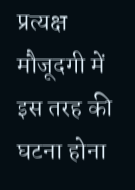प्रत्यक्ष मौजूदगी में इस तरह की घटना होना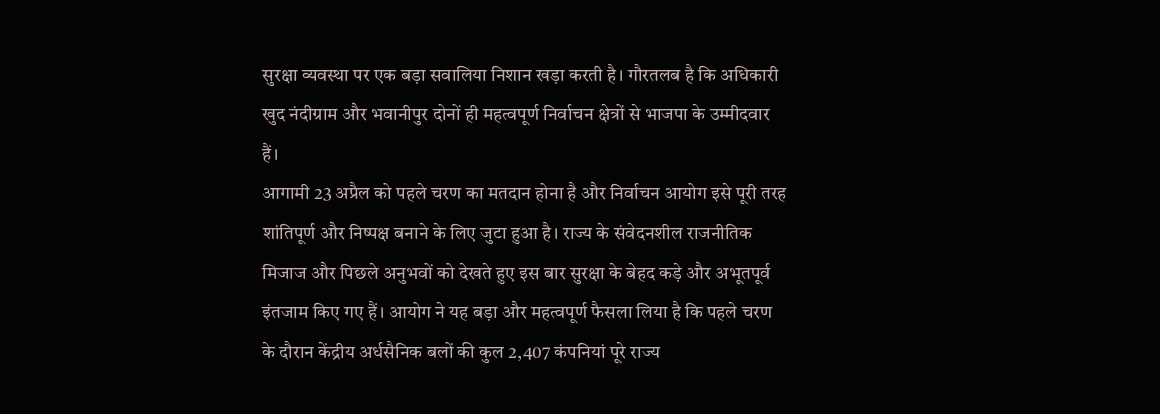सुरक्षा व्यवस्था पर एक बड़ा सवालिया निशान खड़ा करती है। गौरतलब है कि अधिकारी खुद नंदीग्राम और भवानीपुर दोनों ही महत्वपूर्ण निर्वाचन क्षेत्रों से भाजपा के उम्मीदवार हैं।
आगामी 23 अप्रैल को पहले चरण का मतदान होना है और निर्वाचन आयोग इसे पूरी तरह शांतिपूर्ण और निष्पक्ष बनाने के लिए जुटा हुआ है। राज्य के संवेदनशील राजनीतिक मिजाज और पिछले अनुभवों को देखते हुए इस बार सुरक्षा के बेहद कड़े और अभूतपूर्व इंतजाम किए गए हैं। आयोग ने यह बड़ा और महत्वपूर्ण फैसला लिया है कि पहले चरण के दौरान केंद्रीय अर्धसैनिक बलों की कुल 2,407 कंपनियां पूरे राज्य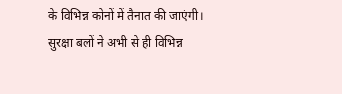के विभिन्न कोनों में तैनात की जाएंगी।
सुरक्षा बलों ने अभी से ही विभिन्न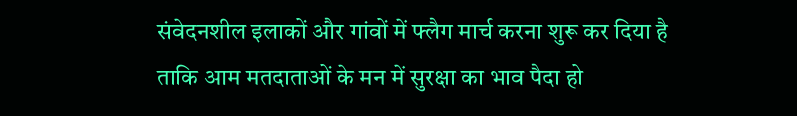संवेदनशील इलाकों और गांवों में फ्लैग मार्च करना शुरू कर दिया है ताकि आम मतदाताओं के मन में सुरक्षा का भाव पैदा हो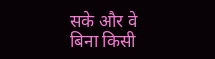सके और वे बिना किसी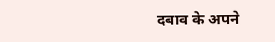दबाव के अपने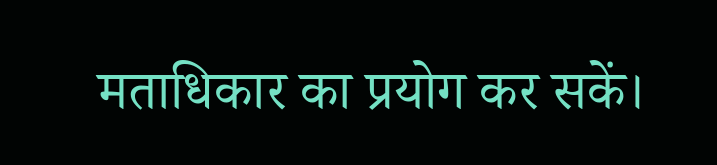मताधिकार का प्रयोग कर सकें।